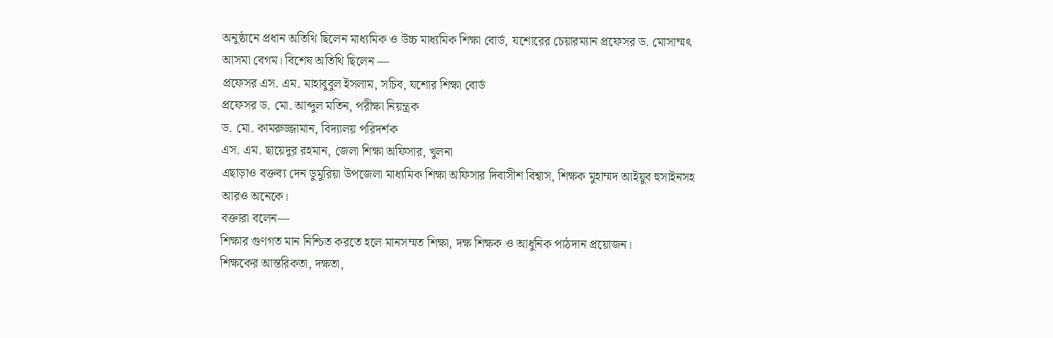অনুষ্ঠানে প্রধান অতিথি ছিলেন মাধ্যমিক ও উচ্চ মাধ্যমিক শিক্ষা বোর্ড, যশোরের চেয়ারম্যান প্রফেসর ড. মোসাম্মৎ আসমা বেগম। বিশেষ অতিথি ছিলেন —
প্রফেসর এস. এম. মাহাবুবুল ইসলাম, সচিব, যশোর শিক্ষা বোর্ড
প্রফেসর ড. মো. আব্দুল মতিন, পরীক্ষা নিয়ন্ত্রক
ড. মো. কামরুজ্জামান, বিদ্যালয় পরিদর্শক
এস. এম. ছায়েদুর রহমান, জেলা শিক্ষা অফিসার, খুলনা
এছাড়াও বক্তব্য দেন ডুমুরিয়া উপজেলা মাধ্যমিক শিক্ষা অফিসার দিবাসীশ বিশ্বাস, শিক্ষক মুহাম্মদ আইয়ুব হুসাইনসহ আরও অনেকে।
বক্তারা বলেন—
শিক্ষার গুণগত মান নিশ্চিত করতে হলে মানসম্মত শিক্ষা, দক্ষ শিক্ষক ও আধুনিক পাঠদান প্রয়োজন।
শিক্ষকের আন্তরিকতা, দক্ষতা,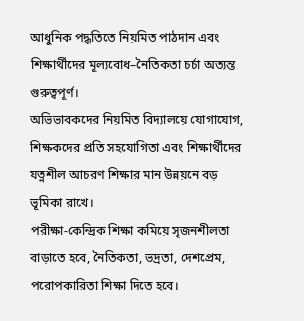আধুনিক পদ্ধতিতে নিয়মিত পাঠদান এবং শিক্ষার্থীদের মূল্যবোধ–নৈতিকতা চর্চা অত্যন্ত গুরুত্বপূর্ণ।
অভিভাবকদের নিয়মিত বিদ্যালয়ে যোগাযোগ, শিক্ষকদের প্রতি সহযোগিতা এবং শিক্ষার্থীদের যত্নশীল আচরণ শিক্ষার মান উন্নয়নে বড় ভূমিকা রাখে।
পরীক্ষা-কেন্দ্রিক শিক্ষা কমিয়ে সৃজনশীলতা বাড়াতে হবে, নৈতিকতা, ভদ্রতা, দেশপ্রেম, পরোপকারিতা শিক্ষা দিতে হবে।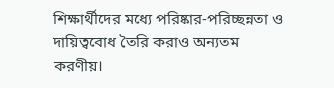শিক্ষার্থীদের মধ্যে পরিষ্কার-পরিচ্ছন্নতা ও দায়িত্ববোধ তৈরি করাও অন্যতম করণীয়।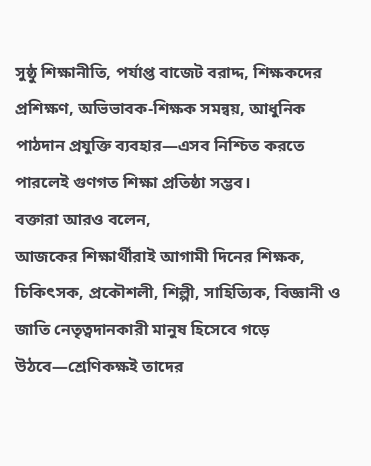সুষ্ঠু শিক্ষানীতি, পর্যাপ্ত বাজেট বরাদ্দ, শিক্ষকদের প্রশিক্ষণ, অভিভাবক-শিক্ষক সমন্বয়, আধুনিক পাঠদান প্রযুক্তি ব্যবহার—এসব নিশ্চিত করতে পারলেই গুণগত শিক্ষা প্রতিষ্ঠা সম্ভব।
বক্তারা আরও বলেন,
আজকের শিক্ষার্থীরাই আগামী দিনের শিক্ষক, চিকিৎসক, প্রকৌশলী, শিল্পী, সাহিত্যিক, বিজ্ঞানী ও জাতি নেতৃত্বদানকারী মানুষ হিসেবে গড়ে উঠবে—শ্রেণিকক্ষই তাদের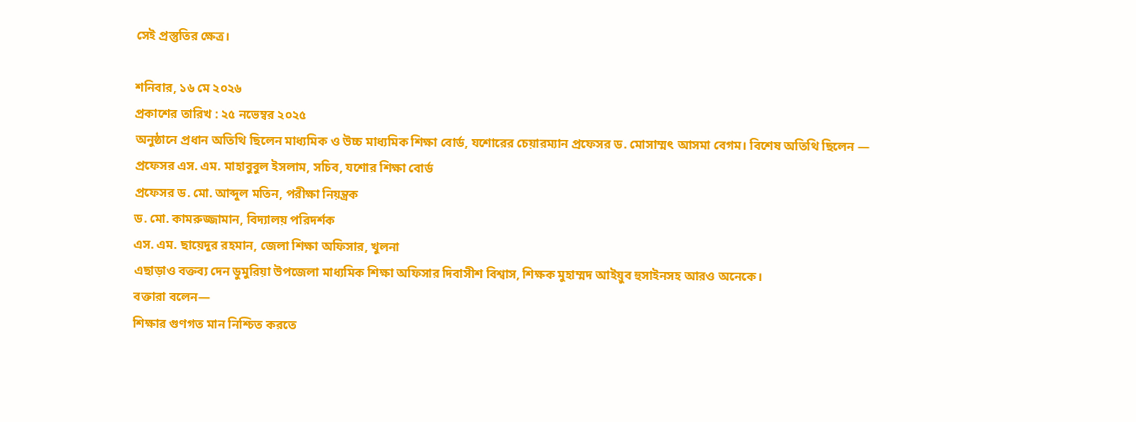সেই প্রস্তুতির ক্ষেত্র।

শনিবার, ১৬ মে ২০২৬
প্রকাশের তারিখ : ২৫ নভেম্বর ২০২৫
অনুষ্ঠানে প্রধান অতিথি ছিলেন মাধ্যমিক ও উচ্চ মাধ্যমিক শিক্ষা বোর্ড, যশোরের চেয়ারম্যান প্রফেসর ড. মোসাম্মৎ আসমা বেগম। বিশেষ অতিথি ছিলেন —
প্রফেসর এস. এম. মাহাবুবুল ইসলাম, সচিব, যশোর শিক্ষা বোর্ড
প্রফেসর ড. মো. আব্দুল মতিন, পরীক্ষা নিয়ন্ত্রক
ড. মো. কামরুজ্জামান, বিদ্যালয় পরিদর্শক
এস. এম. ছায়েদুর রহমান, জেলা শিক্ষা অফিসার, খুলনা
এছাড়াও বক্তব্য দেন ডুমুরিয়া উপজেলা মাধ্যমিক শিক্ষা অফিসার দিবাসীশ বিশ্বাস, শিক্ষক মুহাম্মদ আইয়ুব হুসাইনসহ আরও অনেকে।
বক্তারা বলেন—
শিক্ষার গুণগত মান নিশ্চিত করতে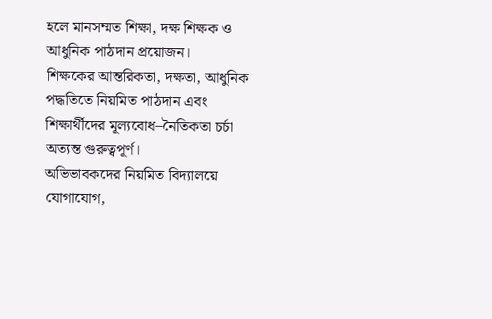হলে মানসম্মত শিক্ষা, দক্ষ শিক্ষক ও আধুনিক পাঠদান প্রয়োজন।
শিক্ষকের আন্তরিকতা, দক্ষতা, আধুনিক পদ্ধতিতে নিয়মিত পাঠদান এবং শিক্ষার্থীদের মূল্যবোধ–নৈতিকতা চর্চা অত্যন্ত গুরুত্বপূর্ণ।
অভিভাবকদের নিয়মিত বিদ্যালয়ে যোগাযোগ,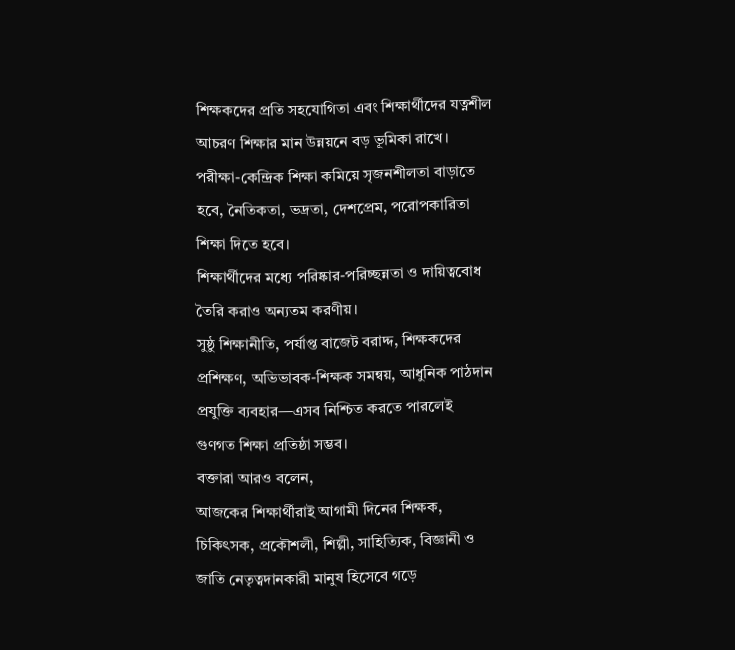শিক্ষকদের প্রতি সহযোগিতা এবং শিক্ষার্থীদের যত্নশীল আচরণ শিক্ষার মান উন্নয়নে বড় ভূমিকা রাখে।
পরীক্ষা-কেন্দ্রিক শিক্ষা কমিয়ে সৃজনশীলতা বাড়াতে হবে, নৈতিকতা, ভদ্রতা, দেশপ্রেম, পরোপকারিতা শিক্ষা দিতে হবে।
শিক্ষার্থীদের মধ্যে পরিষ্কার-পরিচ্ছন্নতা ও দায়িত্ববোধ তৈরি করাও অন্যতম করণীয়।
সুষ্ঠু শিক্ষানীতি, পর্যাপ্ত বাজেট বরাদ্দ, শিক্ষকদের প্রশিক্ষণ, অভিভাবক-শিক্ষক সমন্বয়, আধুনিক পাঠদান প্রযুক্তি ব্যবহার—এসব নিশ্চিত করতে পারলেই গুণগত শিক্ষা প্রতিষ্ঠা সম্ভব।
বক্তারা আরও বলেন,
আজকের শিক্ষার্থীরাই আগামী দিনের শিক্ষক, চিকিৎসক, প্রকৌশলী, শিল্পী, সাহিত্যিক, বিজ্ঞানী ও জাতি নেতৃত্বদানকারী মানুষ হিসেবে গড়ে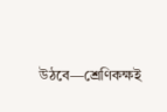উঠবে—শ্রেণিকক্ষই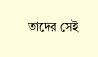তাদের সেই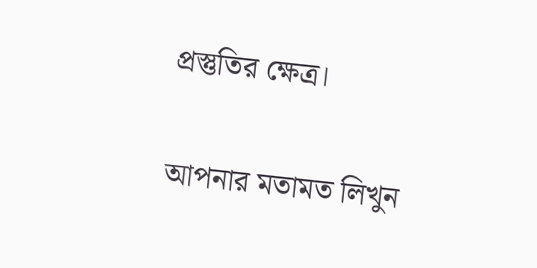প্রস্তুতির ক্ষেত্র।

আপনার মতামত লিখুন